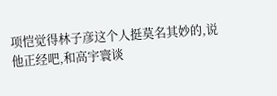项恺觉得林子彦这个人挺莫名其妙的,说他正经吧,和高宇寰谈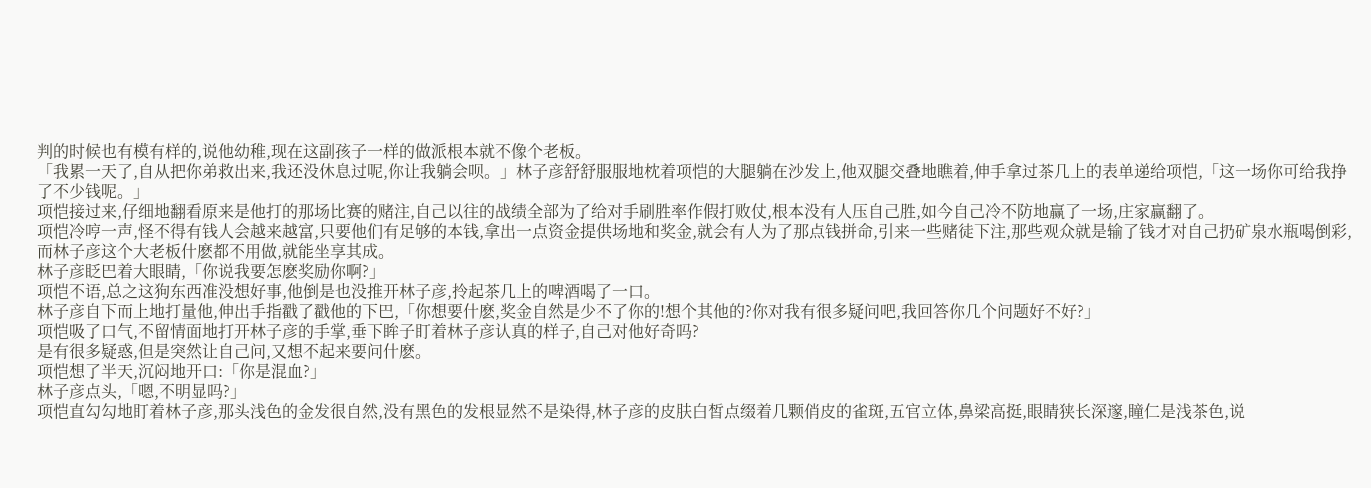判的时候也有模有样的,说他幼稚,现在这副孩子一样的做派根本就不像个老板。
「我累一天了,自从把你弟救出来,我还没休息过呢,你让我躺会呗。」林子彦舒舒服服地枕着项恺的大腿躺在沙发上,他双腿交叠地瞧着,伸手拿过茶几上的表单递给项恺,「这一场你可给我挣了不少钱呢。」
项恺接过来,仔细地翻看原来是他打的那场比赛的赌注,自己以往的战绩全部为了给对手刷胜率作假打败仗,根本没有人压自己胜,如今自己冷不防地赢了一场,庄家赢翻了。
项恺冷哼一声,怪不得有钱人会越来越富,只要他们有足够的本钱,拿出一点资金提供场地和奖金,就会有人为了那点钱拼命,引来一些赌徒下注,那些观众就是输了钱才对自己扔矿泉水瓶喝倒彩,而林子彦这个大老板什麽都不用做,就能坐享其成。
林子彦眨巴着大眼睛,「你说我要怎麽奖励你啊?」
项恺不语,总之这狗东西准没想好事,他倒是也没推开林子彦,拎起茶几上的啤酒喝了一口。
林子彦自下而上地打量他,伸出手指戳了戳他的下巴,「你想要什麽,奖金自然是少不了你的!想个其他的?你对我有很多疑问吧,我回答你几个问题好不好?」
项恺吸了口气,不留情面地打开林子彦的手掌,垂下眸子盯着林子彦认真的样子,自己对他好奇吗?
是有很多疑惑,但是突然让自己问,又想不起来要问什麽。
项恺想了半天,沉闷地开口:「你是混血?」
林子彦点头,「嗯,不明显吗?」
项恺直勾勾地盯着林子彦,那头浅色的金发很自然,没有黑色的发根显然不是染得,林子彦的皮肤白皙点缀着几颗俏皮的雀斑,五官立体,鼻梁高挺,眼睛狭长深邃,瞳仁是浅茶色,说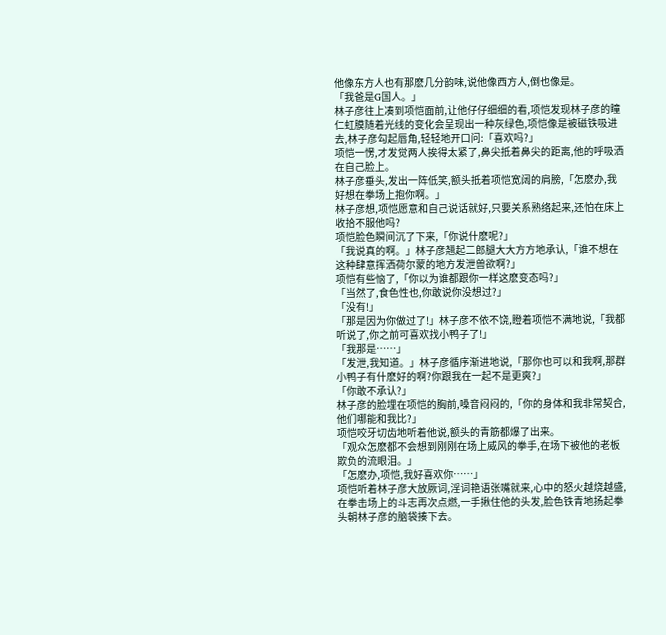他像东方人也有那麽几分韵味,说他像西方人,倒也像是。
「我爸是G国人。」
林子彦往上凑到项恺面前,让他仔仔细细的看,项恺发现林子彦的瞳仁虹膜随着光线的变化会呈现出一种灰绿色,项恺像是被磁铁吸进去,林子彦勾起唇角,轻轻地开口问:「喜欢吗?」
项恺一愣,才发觉两人挨得太紧了,鼻尖抵着鼻尖的距离,他的呼吸洒在自己脸上。
林子彦垂头,发出一阵低笑,额头抵着项恺宽阔的肩膀,「怎麽办,我好想在拳场上抱你啊。」
林子彦想,项恺愿意和自己说话就好,只要关系熟络起来,还怕在床上收拾不服他吗?
项恺脸色瞬间沉了下来,「你说什麽呢?」
「我说真的啊。」林子彦翘起二郎腿大大方方地承认,「谁不想在这种肆意挥洒荷尔蒙的地方发泄兽欲啊?」
项恺有些恼了,「你以为谁都跟你一样这麽变态吗?」
「当然了,食色性也,你敢说你没想过?」
「没有!」
「那是因为你做过了!」林子彦不依不饶,瞪着项恺不满地说,「我都听说了,你之前可喜欢找小鸭子了!」
「我那是……」
「发泄,我知道。」林子彦循序渐进地说,「那你也可以和我啊,那群小鸭子有什麽好的啊?你跟我在一起不是更爽?」
「你敢不承认?」
林子彦的脸埋在项恺的胸前,嗓音闷闷的,「你的身体和我非常契合,他们哪能和我比?」
项恺咬牙切齿地听着他说,额头的青筋都爆了出来。
「观众怎麽都不会想到刚刚在场上威风的拳手,在场下被他的老板欺负的流眼泪。」
「怎麽办,项恺,我好喜欢你……」
项恺听着林子彦大放厥词,淫词艳语张嘴就来,心中的怒火越烧越盛,在拳击场上的斗志再次点燃,一手揪住他的头发,脸色铁青地扬起拳头朝林子彦的脑袋揍下去。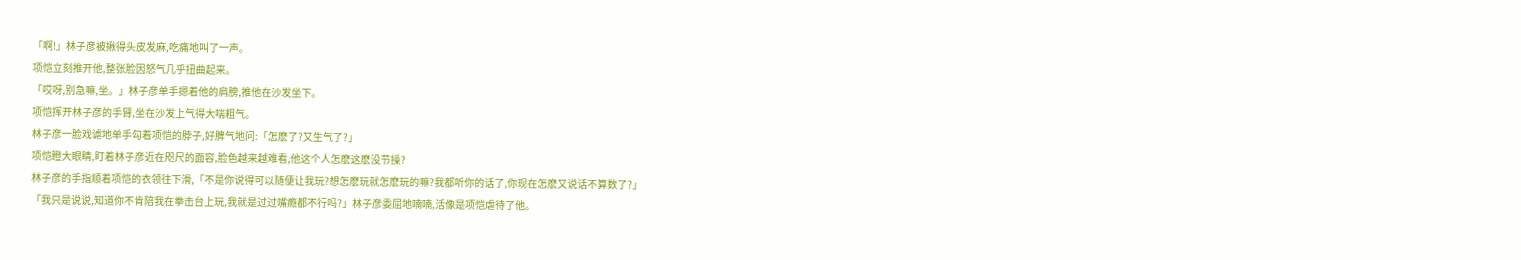「啊!」林子彦被揪得头皮发麻,吃痛地叫了一声。
项恺立刻推开他,整张脸因怒气几乎扭曲起来。
「哎呀,别急嘛,坐。」林子彦单手摁着他的肩膀,推他在沙发坐下。
项恺挥开林子彦的手臂,坐在沙发上气得大喘粗气。
林子彦一脸戏谑地单手勾着项恺的脖子,好脾气地问:「怎麽了?又生气了?」
项恺瞪大眼睛,盯着林子彦近在咫尺的面容,脸色越来越难看,他这个人怎麽这麽没节操?
林子彦的手指顺着项恺的衣领往下滑,「不是你说得可以随便让我玩?想怎麽玩就怎麽玩的嘛?我都听你的话了,你现在怎麽又说话不算数了?」
「我只是说说,知道你不肯陪我在拳击台上玩,我就是过过嘴瘾都不行吗?」林子彦委屈地喃喃,活像是项恺虐待了他。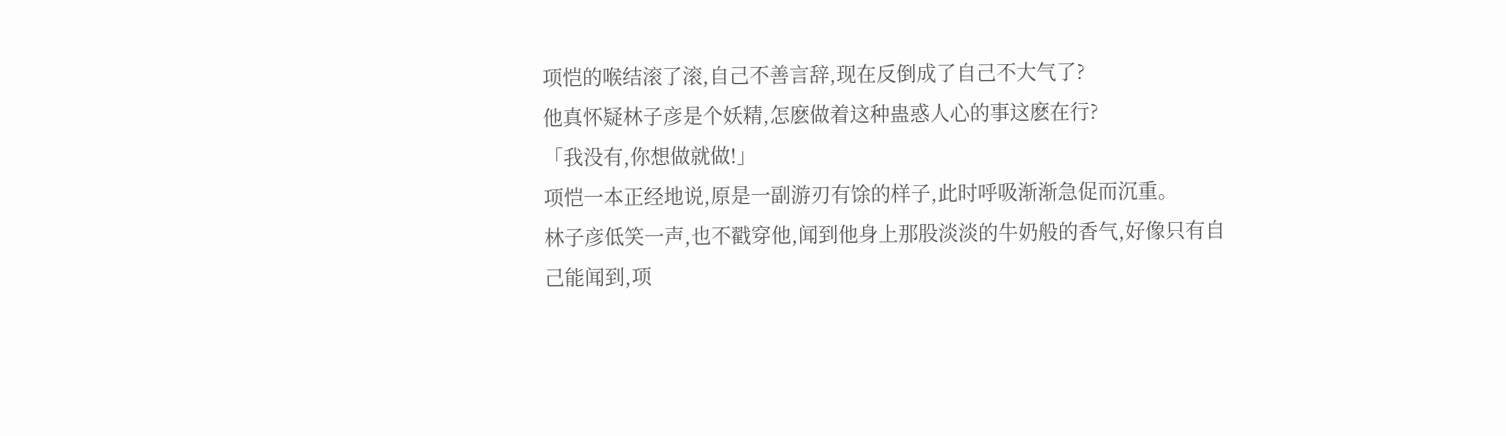项恺的喉结滚了滚,自己不善言辞,现在反倒成了自己不大气了?
他真怀疑林子彦是个妖精,怎麽做着这种蛊惑人心的事这麽在行?
「我没有,你想做就做!」
项恺一本正经地说,原是一副游刃有馀的样子,此时呼吸渐渐急促而沉重。
林子彦低笑一声,也不戳穿他,闻到他身上那股淡淡的牛奶般的香气,好像只有自己能闻到,项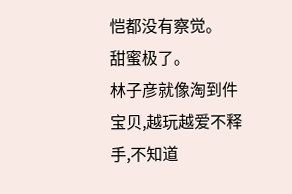恺都没有察觉。
甜蜜极了。
林子彦就像淘到件宝贝,越玩越爱不释手,不知道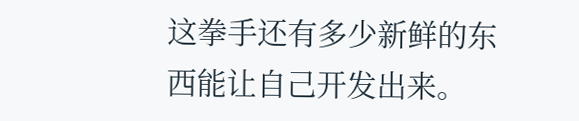这拳手还有多少新鲜的东西能让自己开发出来。